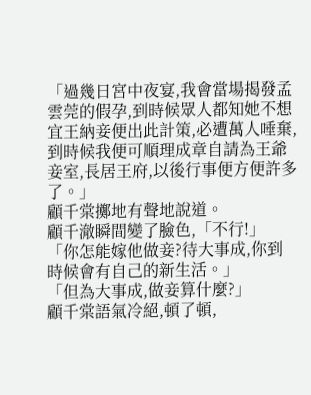「過幾日宮中夜宴,我會當場揭發孟雲莞的假孕,到時候眾人都知她不想宜王納妾便出此計策,必遭萬人唾棄,到時候我便可順理成章自請為王爺妾室,長居王府,以後行事便方便許多了。」
顧千棠擲地有聲地說道。
顧千澈瞬間變了臉色,「不行!」
「你怎能嫁他做妾?待大事成,你到時候會有自己的新生活。」
「但為大事成,做妾算什麼?」
顧千棠語氣冷絕,頓了頓,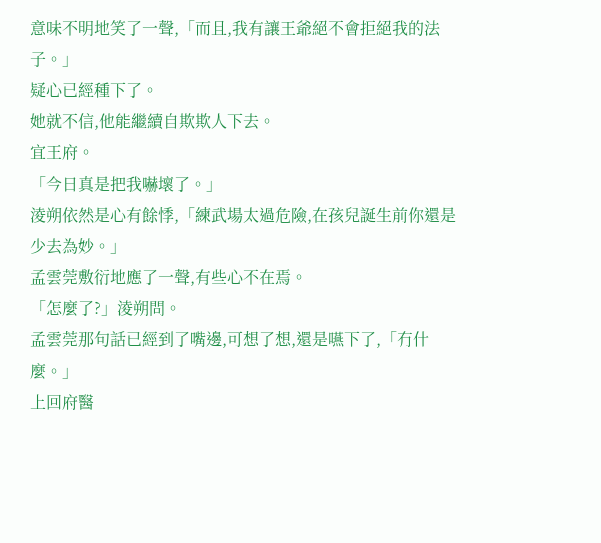意味不明地笑了一聲,「而且,我有讓王爺絕不會拒絕我的法子。」
疑心已經種下了。
她就不信,他能繼續自欺欺人下去。
宜王府。
「今日真是把我嚇壞了。」
淩朔依然是心有餘悸,「練武場太過危險,在孩兒誕生前你還是少去為妙。」
孟雲莞敷衍地應了一聲,有些心不在焉。
「怎麼了?」淩朔問。
孟雲莞那句話已經到了嘴邊,可想了想,還是嚥下了,「冇什麼。」
上回府醫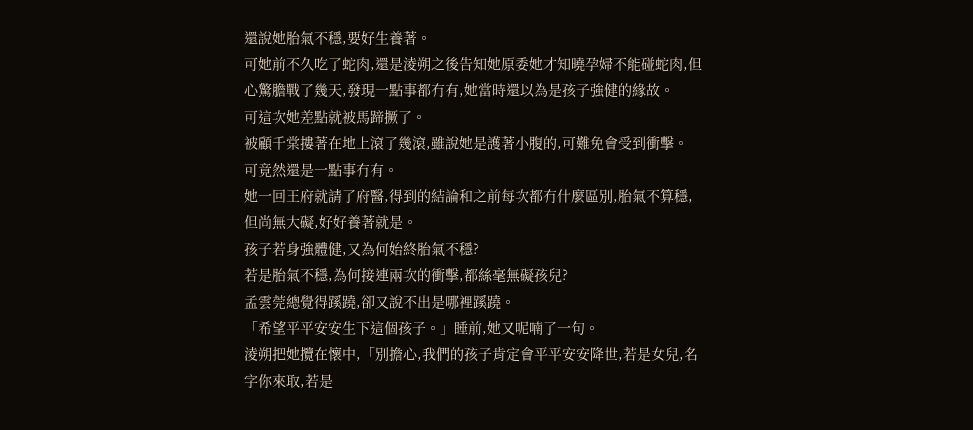還說她胎氣不穩,要好生養著。
可她前不久吃了蛇肉,還是淩朔之後告知她原委她才知曉孕婦不能碰蛇肉,但心驚膽戰了幾天,發現一點事都冇有,她當時還以為是孩子強健的緣故。
可這次她差點就被馬蹄撅了。
被顧千棠摟著在地上滾了幾滾,雖說她是護著小腹的,可難免會受到衝擊。
可竟然還是一點事冇有。
她一回王府就請了府醫,得到的結論和之前每次都冇什麼區別,胎氣不算穩,但尚無大礙,好好養著就是。
孩子若身強體健,又為何始終胎氣不穩?
若是胎氣不穩,為何接連兩次的衝擊,都絲毫無礙孩兒?
孟雲莞總覺得蹊蹺,卻又說不出是哪裡蹊蹺。
「希望平平安安生下這個孩子。」睡前,她又呢喃了一句。
淩朔把她攬在懷中,「別擔心,我們的孩子肯定會平平安安降世,若是女兒,名字你來取,若是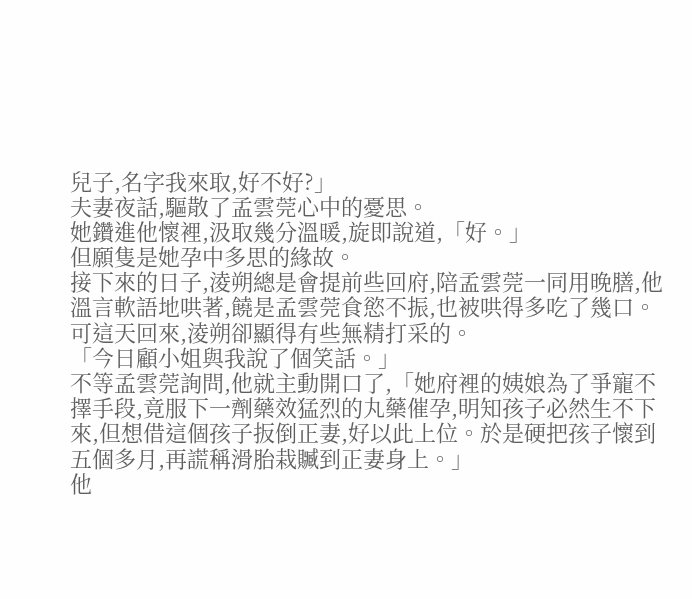兒子,名字我來取,好不好?」
夫妻夜話,驅散了孟雲莞心中的憂思。
她鑽進他懷裡,汲取幾分溫暖,旋即說道,「好。」
但願隻是她孕中多思的緣故。
接下來的日子,淩朔總是會提前些回府,陪孟雲莞一同用晚膳,他溫言軟語地哄著,饒是孟雲莞食慾不振,也被哄得多吃了幾口。
可這天回來,淩朔卻顯得有些無精打采的。
「今日顧小姐與我說了個笑話。」
不等孟雲莞詢問,他就主動開口了,「她府裡的姨娘為了爭寵不擇手段,竟服下一劑藥效猛烈的丸藥催孕,明知孩子必然生不下來,但想借這個孩子扳倒正妻,好以此上位。於是硬把孩子懷到五個多月,再謊稱滑胎栽贓到正妻身上。」
他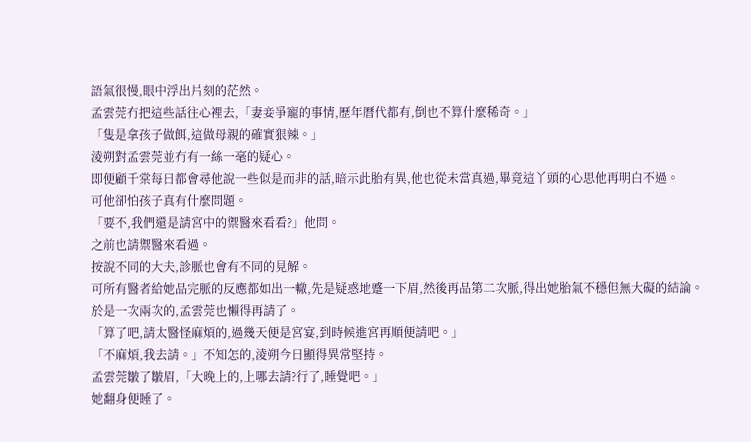語氣很慢,眼中浮出片刻的茫然。
孟雲莞冇把這些話往心裡去,「妻妾爭寵的事情,歷年曆代都有,倒也不算什麼稀奇。」
「隻是拿孩子做餌,這做母親的確實狠辣。」
淩朔對孟雲莞並冇有一絲一毫的疑心。
即便顧千棠每日都會尋他說一些似是而非的話,暗示此胎有異,他也從未當真過,畢竟這丫頭的心思他再明白不過。
可他卻怕孩子真有什麼問題。
「要不,我們還是請宮中的禦醫來看看?」他問。
之前也請禦醫來看過。
按說不同的大夫,診脈也會有不同的見解。
可所有醫者給她品完脈的反應都如出一轍,先是疑惑地蹙一下眉,然後再品第二次脈,得出她胎氣不穩但無大礙的結論。
於是一次兩次的,孟雲莞也懶得再請了。
「算了吧,請太醫怪麻煩的,過幾天便是宮宴,到時候進宮再順便請吧。」
「不麻煩,我去請。」不知怎的,淩朔今日顯得異常堅持。
孟雲莞皺了皺眉,「大晚上的,上哪去請?行了,睡覺吧。」
她翻身便睡了。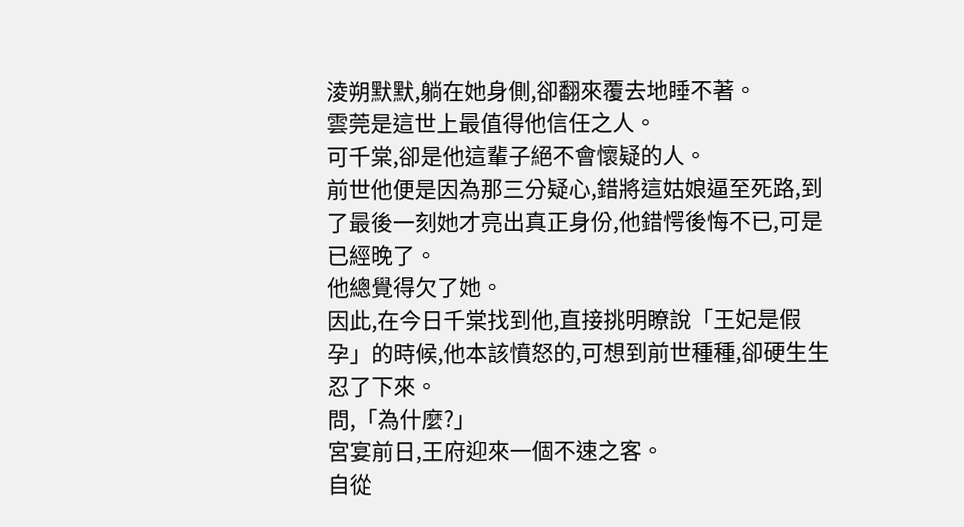淩朔默默,躺在她身側,卻翻來覆去地睡不著。
雲莞是這世上最值得他信任之人。
可千棠,卻是他這輩子絕不會懷疑的人。
前世他便是因為那三分疑心,錯將這姑娘逼至死路,到了最後一刻她才亮出真正身份,他錯愕後悔不已,可是已經晚了。
他總覺得欠了她。
因此,在今日千棠找到他,直接挑明瞭說「王妃是假孕」的時候,他本該憤怒的,可想到前世種種,卻硬生生忍了下來。
問,「為什麼?」
宮宴前日,王府迎來一個不速之客。
自從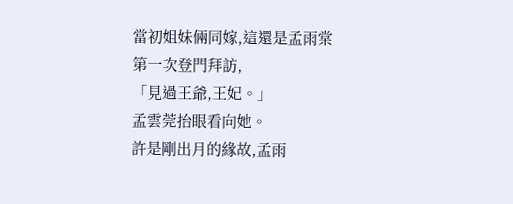當初姐妹倆同嫁,這還是孟雨棠第一次登門拜訪,
「見過王爺,王妃。」
孟雲莞抬眼看向她。
許是剛出月的緣故,孟雨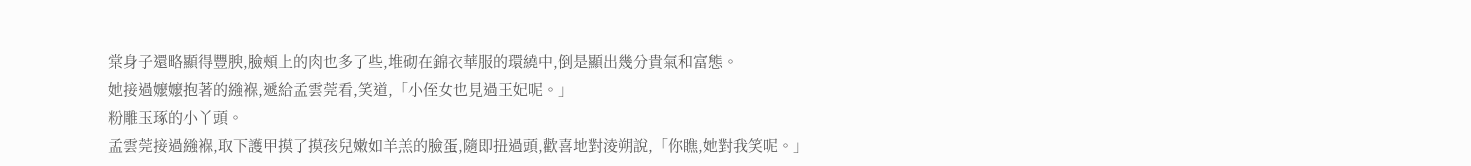棠身子還略顯得豐腴,臉頰上的肉也多了些,堆砌在錦衣華服的環繞中,倒是顯出幾分貴氣和富態。
她接過嬤嬤抱著的繈褓,遞給孟雲莞看,笑道,「小侄女也見過王妃呢。」
粉雕玉琢的小丫頭。
孟雲莞接過繈褓,取下護甲摸了摸孩兒嫩如羊羔的臉蛋,隨即扭過頭,歡喜地對淩朔說,「你瞧,她對我笑呢。」